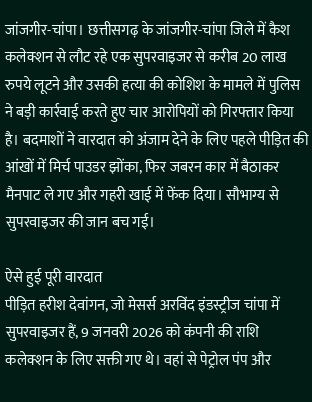जांजगीर-चांपा। छत्तीसगढ़ के जांजगीर-चांपा जिले में कैश कलेक्शन से लौट रहे एक सुपरवाइजर से करीब 20 लाख रुपये लूटने और उसकी हत्या की कोशिश के मामले में पुलिस ने बड़ी कार्रवाई करते हुए चार आरोपियों को गिरफ्तार किया है। बदमाशों ने वारदात को अंजाम देने के लिए पहले पीड़ित की आंखों में मिर्च पाउडर झोंका, फिर जबरन कार में बैठाकर मैनपाट ले गए और गहरी खाई में फेंक दिया। सौभाग्य से सुपरवाइजर की जान बच गई।

ऐसे हुई पूरी वारदात
पीड़ित हरीश देवांगन, जो मेसर्स अरविंद इंडस्ट्रीज चांपा में सुपरवाइजर हैं, 9 जनवरी 2026 को कंपनी की राशि कलेक्शन के लिए सक्ती गए थे। वहां से पेट्रोल पंप और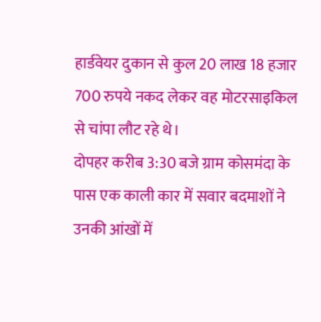हार्डवेयर दुकान से कुल 20 लाख 18 हजार 700 रुपये नकद लेकर वह मोटरसाइकिल से चांपा लौट रहे थे।
दोपहर करीब 3:30 बजे ग्राम कोसमंदा के पास एक काली कार में सवार बदमाशों ने उनकी आंखों में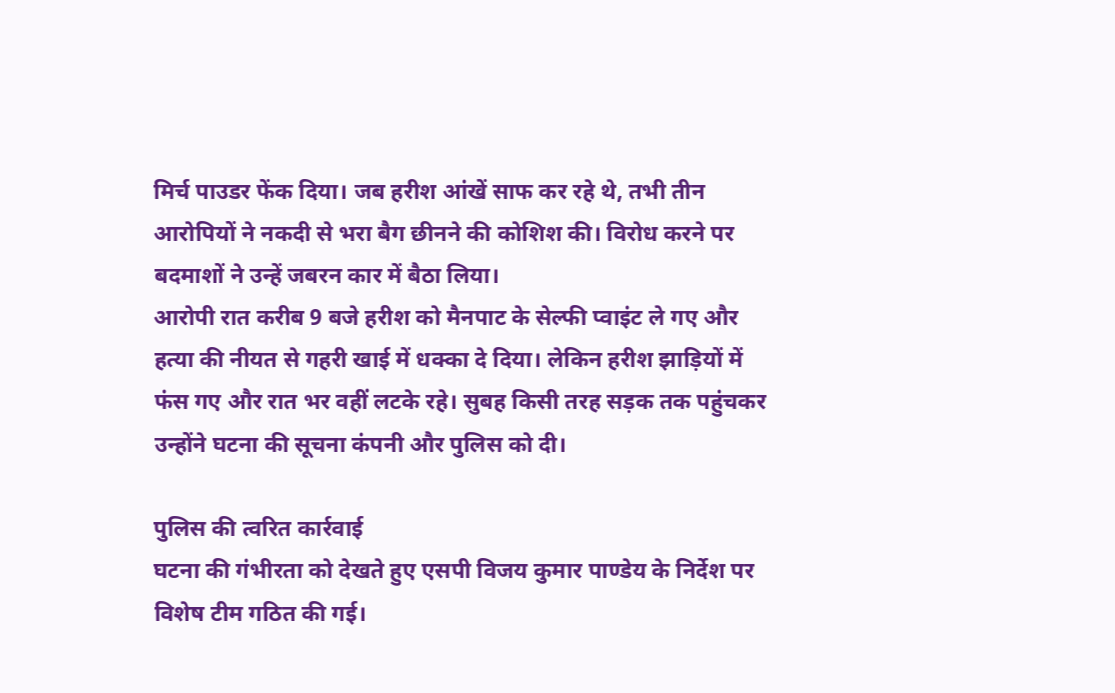मिर्च पाउडर फेंक दिया। जब हरीश आंखें साफ कर रहे थे, तभी तीन आरोपियों ने नकदी से भरा बैग छीनने की कोशिश की। विरोध करने पर बदमाशों ने उन्हें जबरन कार में बैठा लिया।
आरोपी रात करीब 9 बजे हरीश को मैनपाट के सेल्फी प्वाइंट ले गए और हत्या की नीयत से गहरी खाई में धक्का दे दिया। लेकिन हरीश झाड़ियों में फंस गए और रात भर वहीं लटके रहे। सुबह किसी तरह सड़क तक पहुंचकर उन्होंने घटना की सूचना कंपनी और पुलिस को दी।

पुलिस की त्वरित कार्रवाई
घटना की गंभीरता को देखते हुए एसपी विजय कुमार पाण्डेय के निर्देश पर विशेष टीम गठित की गई।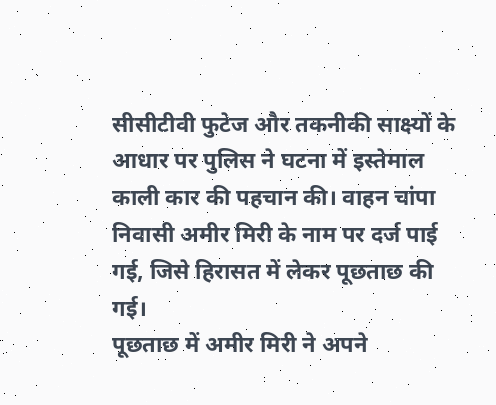सीसीटीवी फुटेज और तकनीकी साक्ष्यों के आधार पर पुलिस ने घटना में इस्तेमाल काली कार की पहचान की। वाहन चांपा निवासी अमीर मिरी के नाम पर दर्ज पाई गई, जिसे हिरासत में लेकर पूछताछ की गई।
पूछताछ में अमीर मिरी ने अपने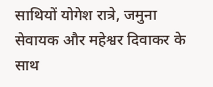साथियों योगेश रात्रे, जमुना सेवायक और महेश्वर दिवाकर के साथ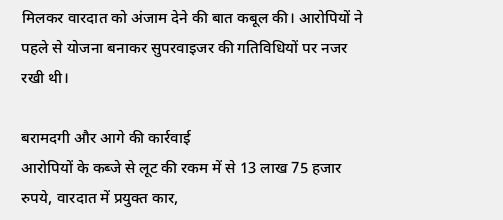मिलकर वारदात को अंजाम देने की बात कबूल की। आरोपियों ने पहले से योजना बनाकर सुपरवाइजर की गतिविधियों पर नजर रखी थी।

बरामदगी और आगे की कार्रवाई
आरोपियों के कब्जे से लूट की रकम में से 13 लाख 75 हजार रुपये, वारदात में प्रयुक्त कार,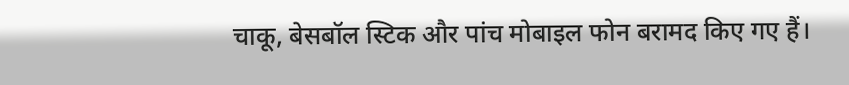चाकू, बेसबॉल स्टिक और पांच मोबाइल फोन बरामद किए गए हैं।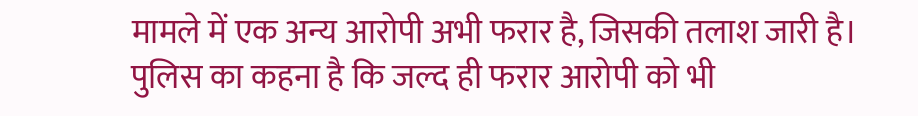मामले में एक अन्य आरोपी अभी फरार है, जिसकी तलाश जारी है।
पुलिस का कहना है कि जल्द ही फरार आरोपी को भी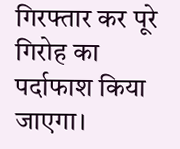गिरफ्तार कर पूरे गिरोह का पर्दाफाश किया जाएगा।